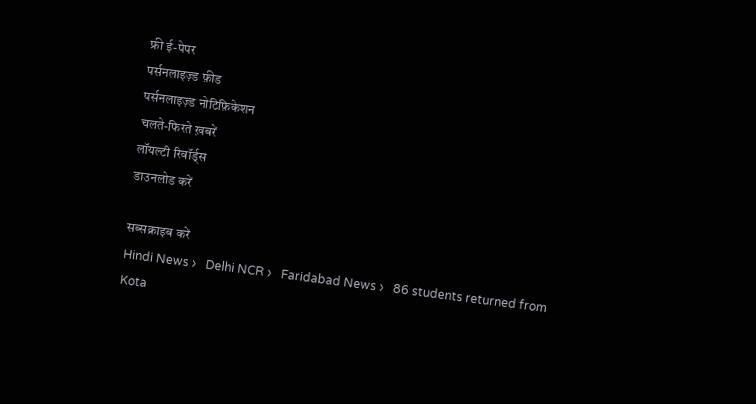फ्री ई-पेपर
पर्सनलाइज़्ड फ़ीड
पर्सनलाइज़्ड नोटिफ़िकेशन
चलते-फिरते ख़बरें
लॉयल्टी रिवॉर्ड्स
डाउनलोड करें

सब्सक्राइब करें
Hindi News ›   Delhi NCR ›   Faridabad News ›   86 students returned from Kota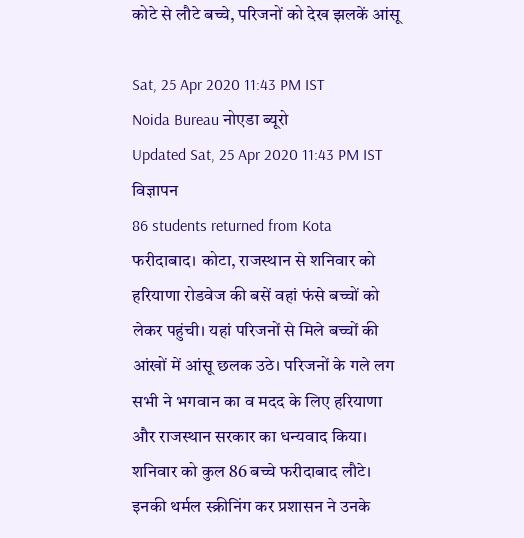कोटे से लौटे बच्चे, परिजनों को देख झलकें आंसू

Sat, 25 Apr 2020 11:43 PM IST
Noida Bureau नोएडा ब्यूरो
Updated Sat, 25 Apr 2020 11:43 PM IST
विज्ञापन
86 students returned from Kota
फरीदाबाद। कोटा, राजस्थान से शनिवार को हरियाणा रोडवेज की बसें वहां फंसे बच्चों को लेकर पहुंची। यहां परिजनों से मिले बच्चों की आंखों में आंसू छलक उठे। परिजनों के गले लग सभी ने भगवान का व मदद के लिए हरियाणा और राजस्थान सरकार का धन्यवाद किया। शनिवार को कुल 86 बच्चे फरीदाबाद लौटे। इनकी थर्मल स्क्रीनिंग कर प्रशासन ने उनके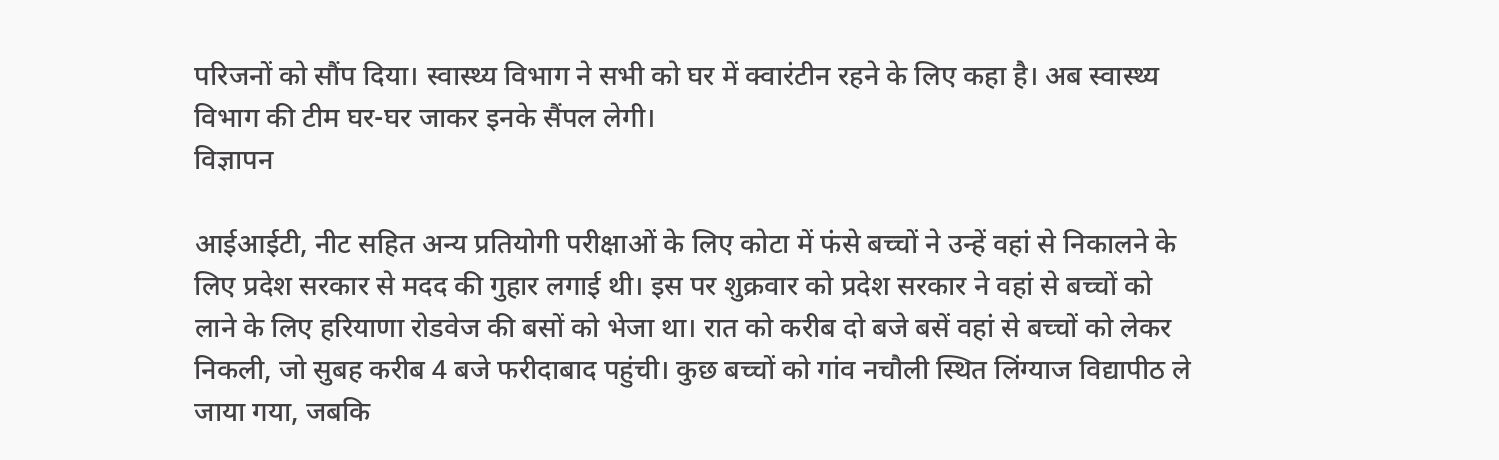परिजनों को सौंप दिया। स्वास्थ्य विभाग ने सभी को घर में क्वारंटीन रहने के लिए कहा है। अब स्वास्थ्य विभाग की टीम घर-घर जाकर इनके सैंपल लेगी।
विज्ञापन

आईआईटी, नीट सहित अन्य प्रतियोगी परीक्षाओं के लिए कोटा में फंसे बच्चों ने उन्हें वहां से निकालने के लिए प्रदेश सरकार से मदद की गुहार लगाई थी। इस पर शुक्रवार को प्रदेश सरकार ने वहां से बच्चों को लाने के लिए हरियाणा रोडवेज की बसों को भेजा था। रात को करीब दो बजे बसें वहां से बच्चों को लेकर निकली, जो सुबह करीब 4 बजे फरीदाबाद पहुंची। कुछ बच्चों को गांव नचौली स्थित लिंग्याज विद्यापीठ ले जाया गया, जबकि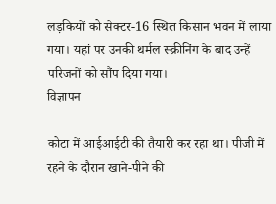लड़कियों को सेक्टर-16 स्थित किसान भवन में लाया गया। यहां पर उनकी थर्मल स्क्रीनिंग के बाद उन्हें परिजनों को सौंप दिया गया।
विज्ञापन

कोटा में आईआईटी की तैयारी कर रहा था। पीजी में रहने के दौरान खाने-पीने की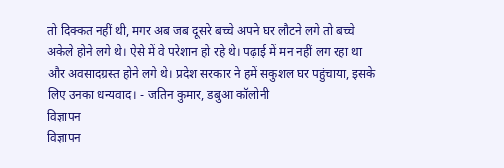तो दिक्कत नहीं थी, मगर अब जब दूसरे बच्चे अपने घर लौटने लगे तो बच्चे अकेले होने लगे थे। ऐसे में वे परेशान हो रहे थे। पढ़ाई में मन नहीं लग रहा था और अवसादग्रस्त होने लगे थे। प्रदेश सरकार ने हमें सकुशल घर पहुंचाया, इसके लिए उनका धन्यवाद। - जतिन कुमार, डबुआ कॉलोनी
विज्ञापन
विज्ञापन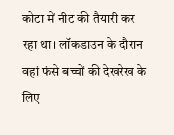कोटा में नीट की तैयारी कर रहा था। लॉकडाउन के दौरान वहां फंसे बच्चों की देखरेख के लिए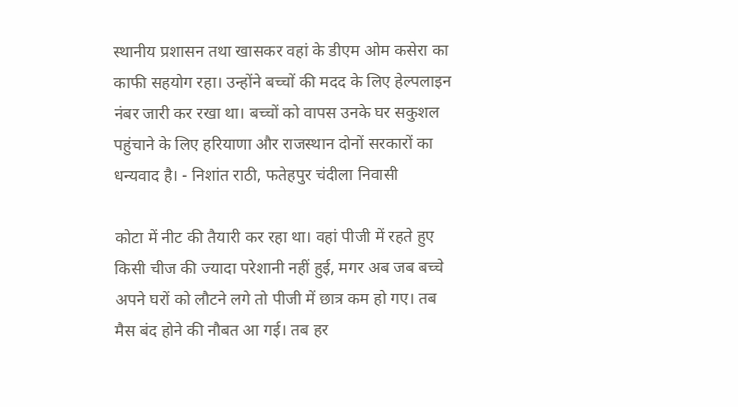स्थानीय प्रशासन तथा खासकर वहां के डीएम ओम कसेरा का काफी सहयोग रहा। उन्होंने बच्चों की मदद के लिए हेल्पलाइन नंबर जारी कर रखा था। बच्चों को वापस उनके घर सकुशल पहुंचाने के लिए हरियाणा और राजस्थान दोनों सरकारों का धन्यवाद है। - निशांत राठी, फतेहपुर चंदीला निवासी

कोटा में नीट की तैयारी कर रहा था। वहां पीजी में रहते हुए किसी चीज की ज्यादा परेशानी नहीं हुई, मगर अब जब बच्चे अपने घरों को लौटने लगे तो पीजी में छात्र कम हो गए। तब मैस बंद होने की नौबत आ गई। तब हर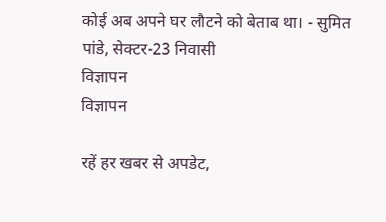कोई अब अपने घर लौटने को बेताब था। - सुमित पांडे, सेक्टर-23 निवासी
विज्ञापन
विज्ञापन

रहें हर खबर से अपडेट,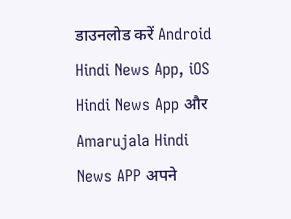डाउनलोड करें Android Hindi News App, iOS Hindi News App और Amarujala Hindi News APP अपने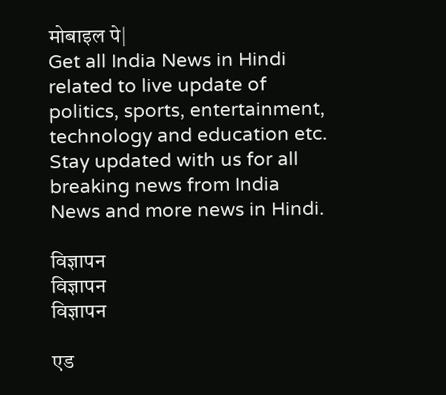मोबाइल पे|
Get all India News in Hindi related to live update of politics, sports, entertainment, technology and education etc. Stay updated with us for all breaking news from India News and more news in Hindi.

विज्ञापन
विज्ञापन
विज्ञापन

एड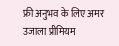फ्री अनुभव के लिए अमर उजाला प्रीमियम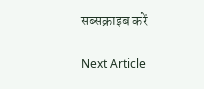सब्सक्राइब करें

Next Article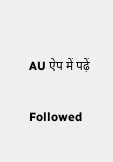AU ऐप में पढ़ें

Followed